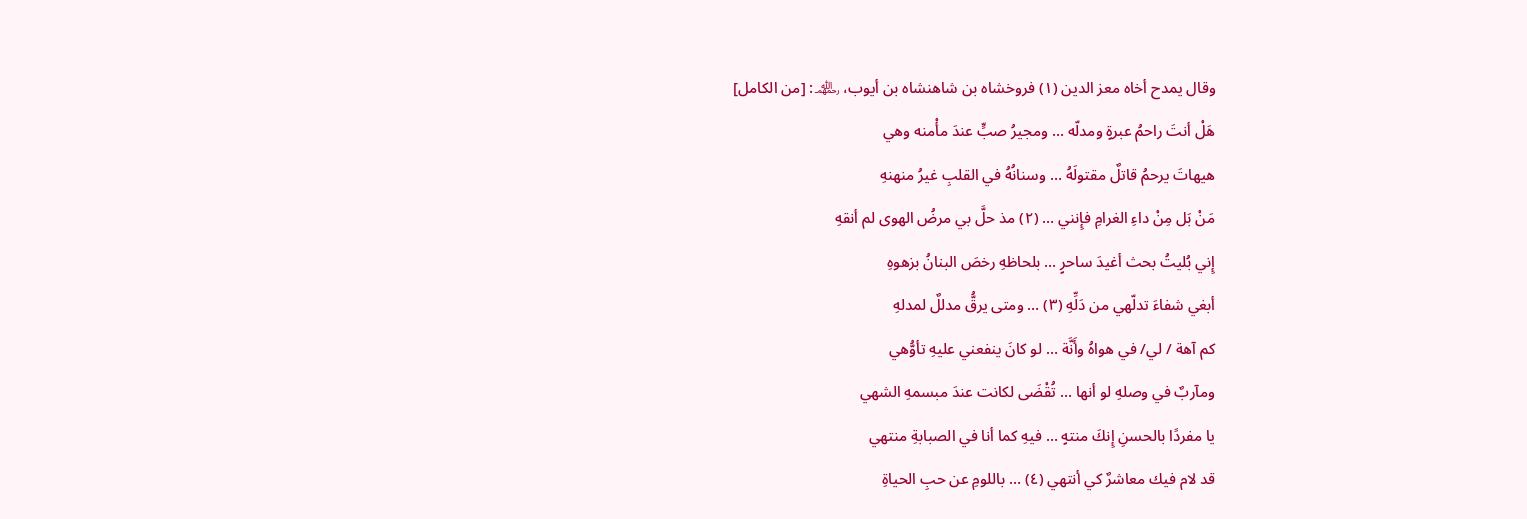وقال يمدح أخاه معز الدين (١) فروخشاه بن شاهنشاه بن أيوب، ﵏: [من الكامل]
هَلْ أنتَ راحمُ عبرةٍ ومدلّه … ومجيرُ صبٍّ عندَ مأْمنه وهي
هيهاتَ يرحمُ قاتلٌ مقتولَهُ … وسنانُهُ في القلبِ غيرُ منهنهِ
مَنْ بَل مِنْ داءِ الغرامِ فإِنني … (٢) مذ حلَّ بي مرضُ الهوى لم أنقهِ
إِني بُليتُ بحث أغيدَ ساحرٍ … بلحاظهِ رخصَ البنانُ بزهوهِ
أبغي شفاءَ تدلّهي من دَلِّهِ (٣) … ومتى يرقُّ مدللٌ لمدلهِ
كم آهة / لي/ في هواهُ وأَنَّة … لو كانَ ينفعني عليهِ تأوُّهي
ومآربٌ في وصلهِ لو أنها … تُقْضَى لكانت عندَ مبسمهِ الشهي
يا مفردًا بالحسنِ إِنكَ منتهٍ … فيهِ كما أنا في الصبابةِ منتهي
قد لام فيك معاشرٌ كي أنتهي (٤) … باللومِ عن حبِ الحياةِ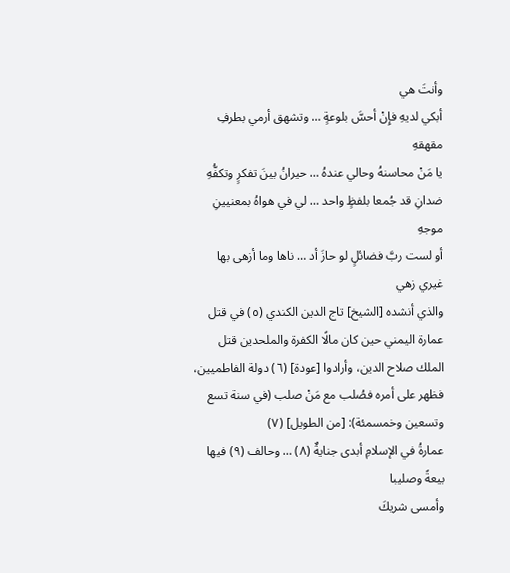وأنتَ هي
أبكي لديهِ فإِنْ أحسَّ بلوعةٍ … وتشهق أرمي بطرفِ مقهقهِ
يا مَنْ محاسنهُ وحالي عندهُ … حيرانُ بينَ تفكرٍ وتكفُّهِ
ضدانِ قد جُمعا بلفظٍ واحد … لي في هواهُ بمعنيينِ موجهِ
أو لست ربَّ فضائلٍ لو حازَ أد … ناها وما أزهى بها غيري زهي
والذي أنشده [الشيخ] تاج الدين الكندي (٥) في قتل عمارة اليمني حين كان مالًا الكفرة والملحدين قتل الملك صلاح الدين، وأرادوا [عودة] (٦) دولة الفاطميين، فظهر على أمره فصُلب مع مَنْ صلب (في سنة تسع وتسعين وخمسمئة): [من الطويل] (٧)
عمارةُ في الإسلامِ أبدى جنايةٌ (٨) … وحالف (٩) فيها بيعةً وصليبا
وأمسى شريكَ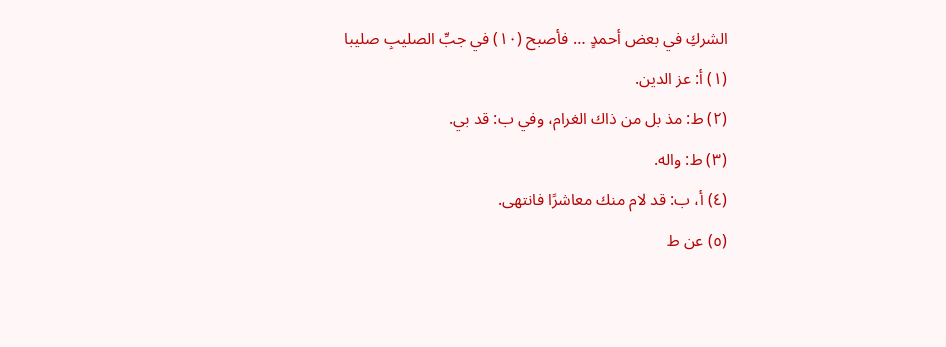الشركِ في بعض أحمدٍ … فأصبح (١٠) في جبِّ الصليبِ صليبا
(١) أ: عز الدين.
(٢) ط: مذ بل من ذاك الغرام، وفي ب: قد بي.
(٣) ط: واله.
(٤) أ، ب: قد لام منك معاشرًا فانتهى.
(٥) عن ط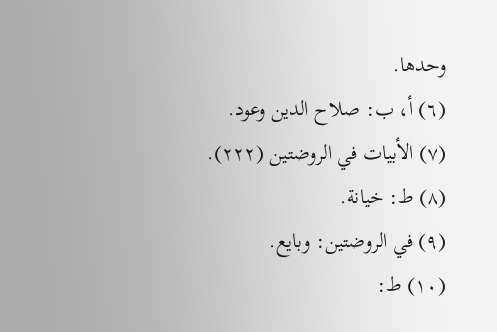وحدها.
(٦) أ، ب: صلاح الدين وعود.
(٧) الأبيات في الروضتين (٢٢٢).
(٨) ط: خيانة.
(٩) في الروضتين: وبايع.
(١٠) ط: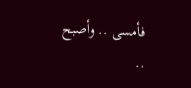فأمسى .. وأصبح ..